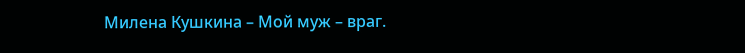Милена Кушкина – Мой муж – враг.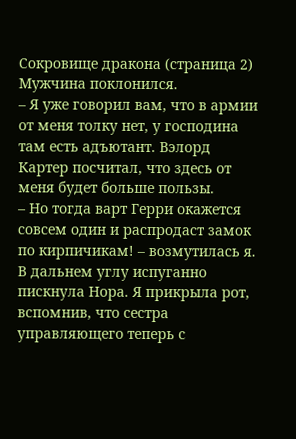Сокровище дракона (страница 2)
Мужчина поклонился.
– Я уже говорил вам, что в армии от меня толку нет, у господина там есть адъютант. Вэлорд Картер посчитал, что здесь от меня будет больше пользы.
– Но тогда варт Герри окажется совсем один и распродаст замок по кирпичикам! – возмутилась я.
В дальнем углу испуганно пискнула Нора. Я прикрыла рот, вспомнив, что сестра управляющего теперь с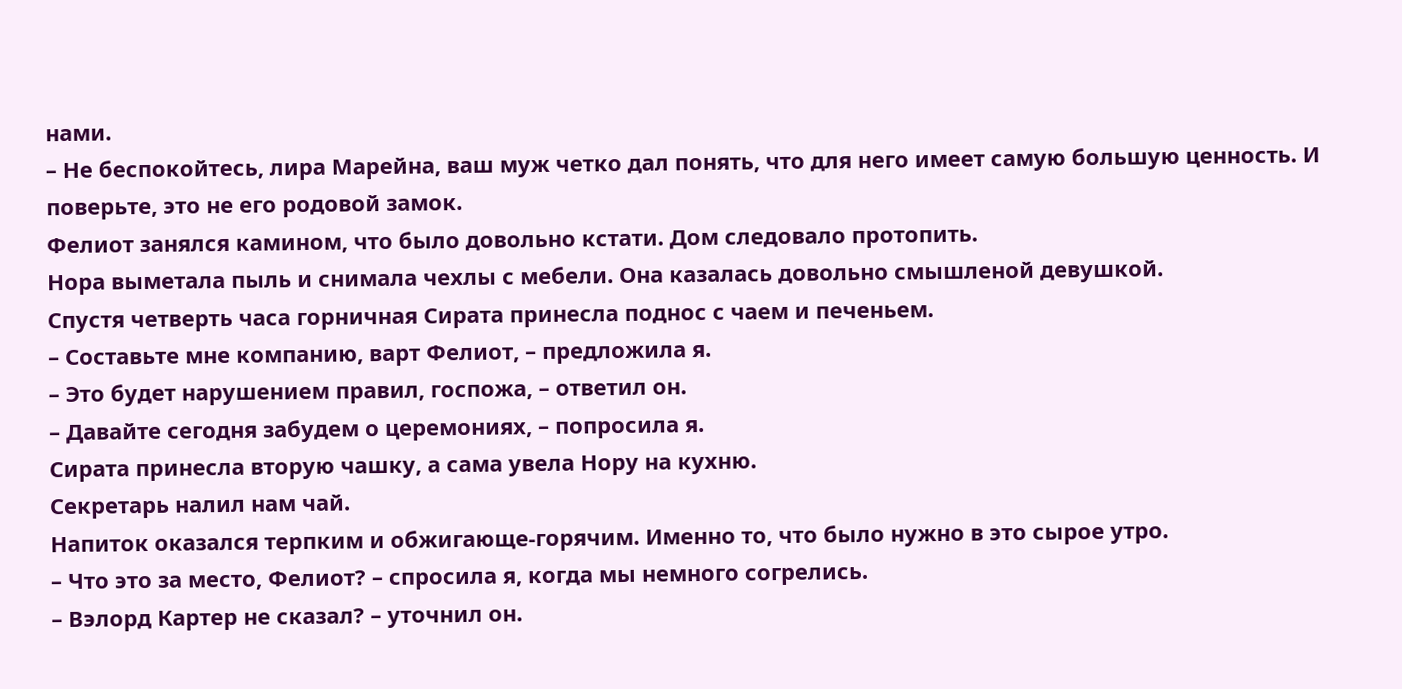нами.
– Не беспокойтесь, лира Марейна, ваш муж четко дал понять, что для него имеет самую большую ценность. И поверьте, это не его родовой замок.
Фелиот занялся камином, что было довольно кстати. Дом следовало протопить.
Нора выметала пыль и снимала чехлы с мебели. Она казалась довольно смышленой девушкой.
Спустя четверть часа горничная Сирата принесла поднос с чаем и печеньем.
– Составьте мне компанию, варт Фелиот, – предложила я.
– Это будет нарушением правил, госпожа, – ответил он.
– Давайте сегодня забудем о церемониях, – попросила я.
Сирата принесла вторую чашку, а сама увела Нору на кухню.
Секретарь налил нам чай.
Напиток оказался терпким и обжигающе-горячим. Именно то, что было нужно в это сырое утро.
– Что это за место, Фелиот? – спросила я, когда мы немного согрелись.
– Вэлорд Картер не сказал? – уточнил он.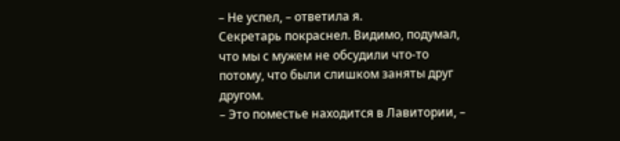– Не успел, – ответила я.
Секретарь покраснел. Видимо, подумал, что мы с мужем не обсудили что-то потому, что были слишком заняты друг другом.
– Это поместье находится в Лавитории, –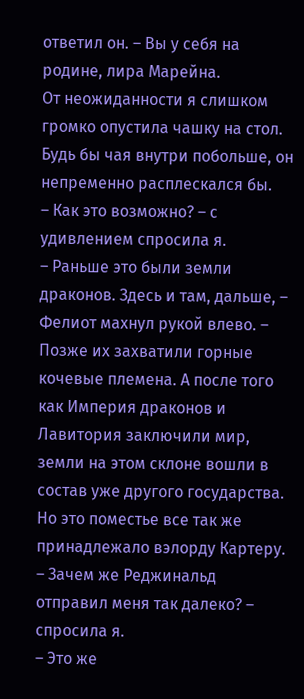ответил он. – Вы у себя на родине, лира Марейна.
От неожиданности я слишком громко опустила чашку на стол. Будь бы чая внутри побольше, он непременно расплескался бы.
– Как это возможно? – с удивлением спросила я.
– Раньше это были земли драконов. Здесь и там, дальше, – Фелиот махнул рукой влево. – Позже их захватили горные кочевые племена. А после того как Империя драконов и Лавитория заключили мир, земли на этом склоне вошли в состав уже другого государства. Но это поместье все так же принадлежало вэлорду Картеру.
– Зачем же Реджинальд отправил меня так далеко? – спросила я.
– Это же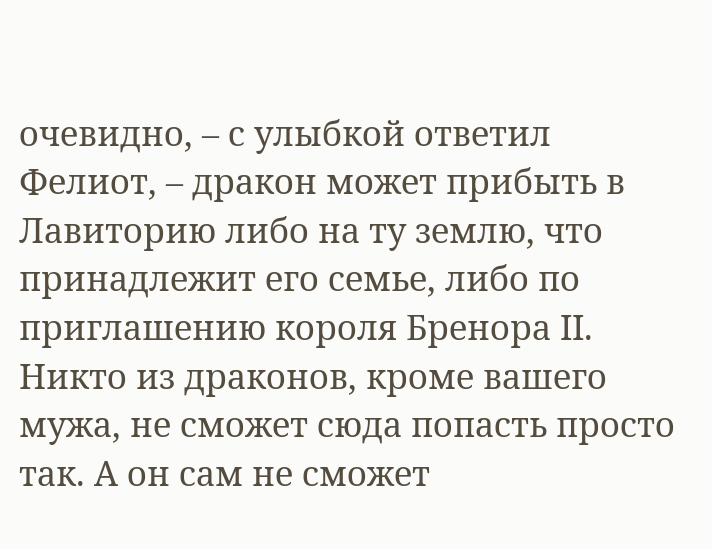очевидно, – с улыбкой ответил Фелиот, – дракон может прибыть в Лавиторию либо на ту землю, что принадлежит его семье, либо по приглашению короля Бренора II. Никто из драконов, кроме вашего мужа, не сможет сюда попасть просто так. А он сам не сможет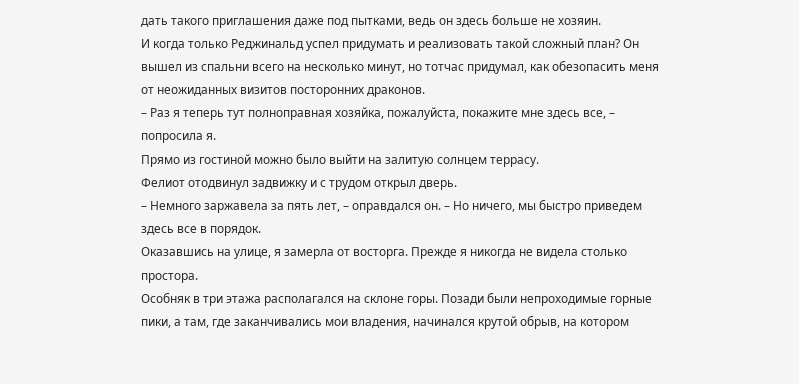дать такого приглашения даже под пытками, ведь он здесь больше не хозяин.
И когда только Реджинальд успел придумать и реализовать такой сложный план? Он вышел из спальни всего на несколько минут, но тотчас придумал, как обезопасить меня от неожиданных визитов посторонних драконов.
– Раз я теперь тут полноправная хозяйка, пожалуйста, покажите мне здесь все, – попросила я.
Прямо из гостиной можно было выйти на залитую солнцем террасу.
Фелиот отодвинул задвижку и с трудом открыл дверь.
– Немного заржавела за пять лет, – оправдался он. – Но ничего, мы быстро приведем здесь все в порядок.
Оказавшись на улице, я замерла от восторга. Прежде я никогда не видела столько простора.
Особняк в три этажа располагался на склоне горы. Позади были непроходимые горные пики, а там, где заканчивались мои владения, начинался крутой обрыв, на котором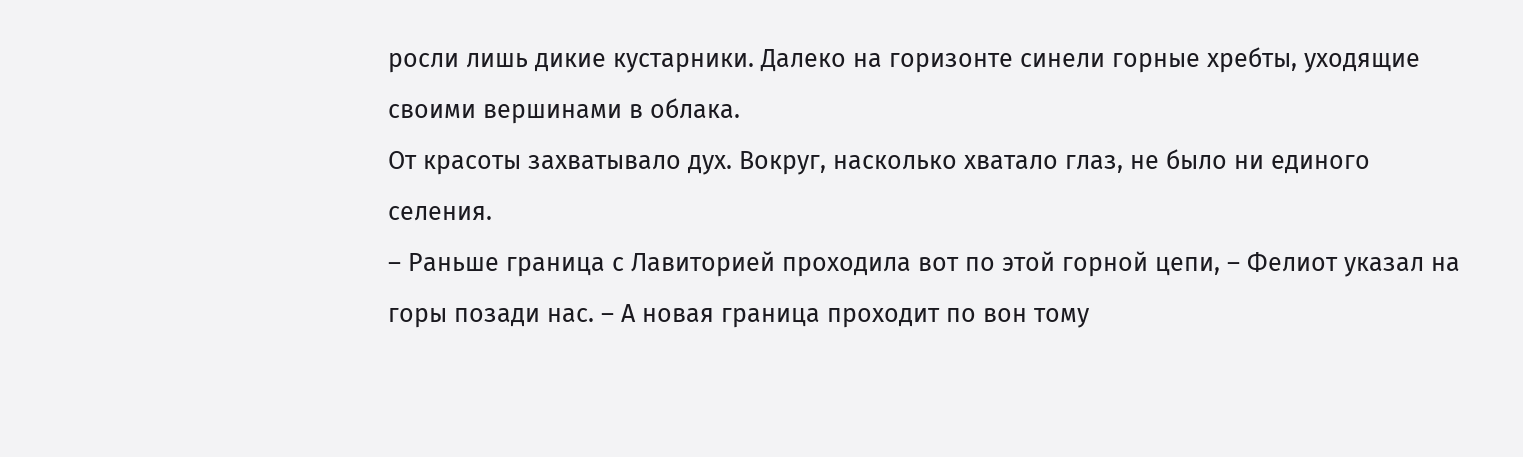росли лишь дикие кустарники. Далеко на горизонте синели горные хребты, уходящие своими вершинами в облака.
От красоты захватывало дух. Вокруг, насколько хватало глаз, не было ни единого селения.
– Раньше граница с Лавиторией проходила вот по этой горной цепи, – Фелиот указал на горы позади нас. – А новая граница проходит по вон тому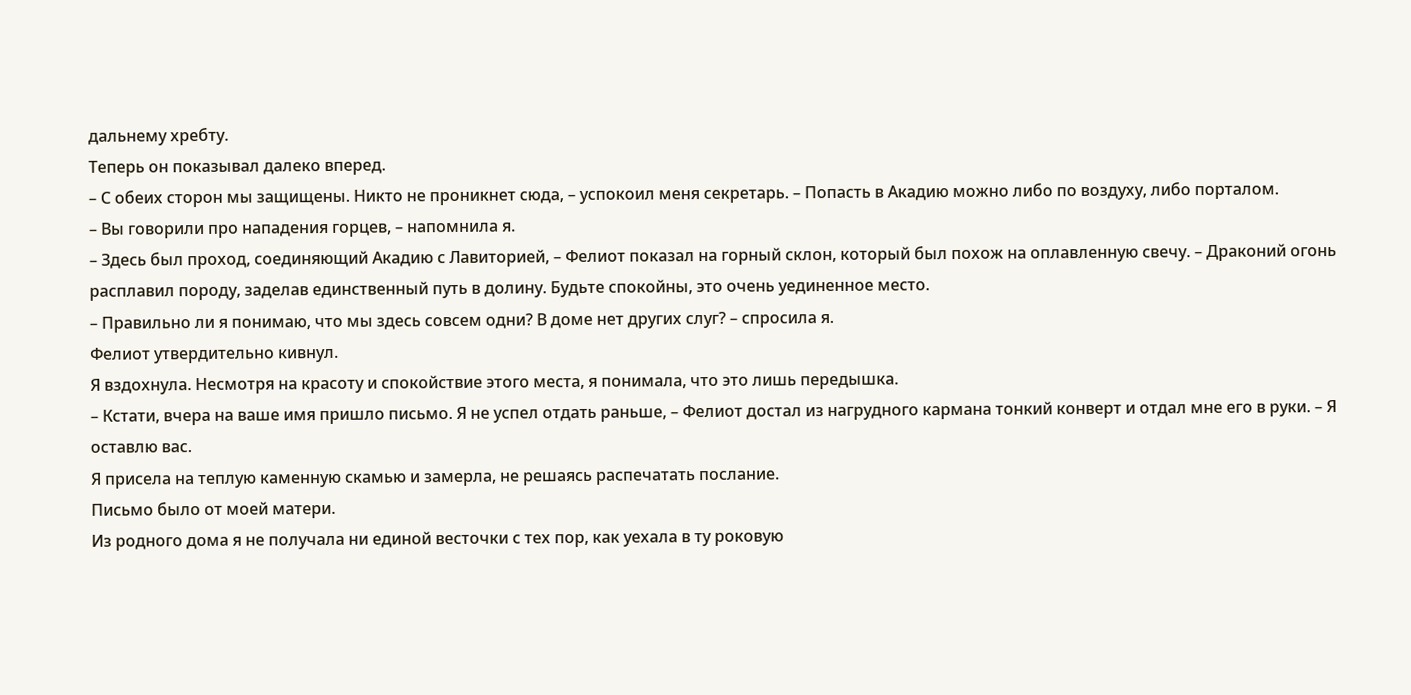дальнему хребту.
Теперь он показывал далеко вперед.
– С обеих сторон мы защищены. Никто не проникнет сюда, – успокоил меня секретарь. – Попасть в Акадию можно либо по воздуху, либо порталом.
– Вы говорили про нападения горцев, – напомнила я.
– Здесь был проход, соединяющий Акадию с Лавиторией, – Фелиот показал на горный склон, который был похож на оплавленную свечу. – Драконий огонь расплавил породу, заделав единственный путь в долину. Будьте спокойны, это очень уединенное место.
– Правильно ли я понимаю, что мы здесь совсем одни? В доме нет других слуг? – спросила я.
Фелиот утвердительно кивнул.
Я вздохнула. Несмотря на красоту и спокойствие этого места, я понимала, что это лишь передышка.
– Кстати, вчера на ваше имя пришло письмо. Я не успел отдать раньше, – Фелиот достал из нагрудного кармана тонкий конверт и отдал мне его в руки. – Я оставлю вас.
Я присела на теплую каменную скамью и замерла, не решаясь распечатать послание.
Письмо было от моей матери.
Из родного дома я не получала ни единой весточки с тех пор, как уехала в ту роковую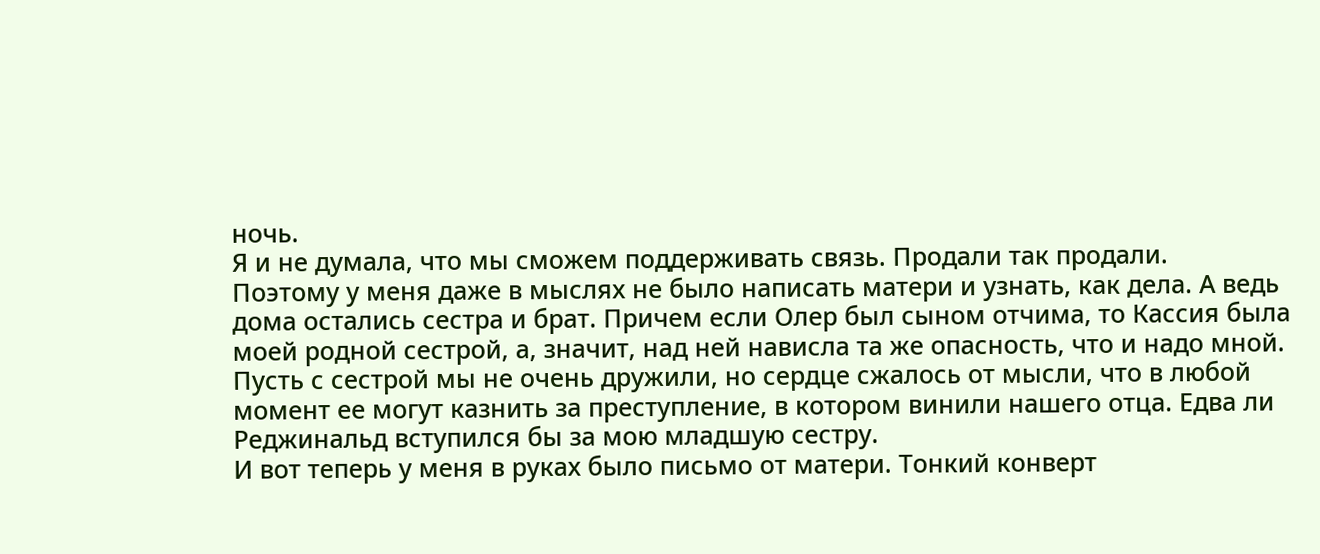ночь.
Я и не думала, что мы сможем поддерживать связь. Продали так продали.
Поэтому у меня даже в мыслях не было написать матери и узнать, как дела. А ведь дома остались сестра и брат. Причем если Олер был сыном отчима, то Кассия была моей родной сестрой, а, значит, над ней нависла та же опасность, что и надо мной.
Пусть с сестрой мы не очень дружили, но сердце сжалось от мысли, что в любой момент ее могут казнить за преступление, в котором винили нашего отца. Едва ли Реджинальд вступился бы за мою младшую сестру.
И вот теперь у меня в руках было письмо от матери. Тонкий конверт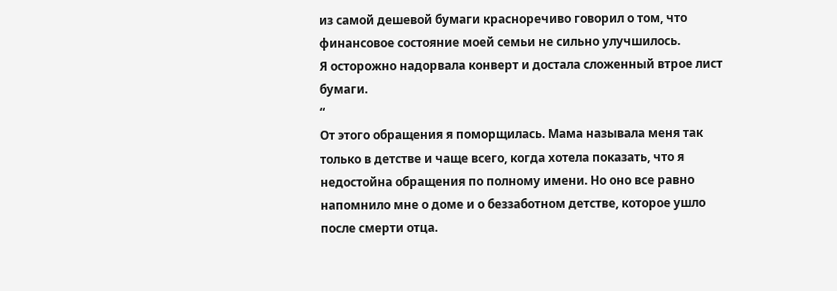из самой дешевой бумаги красноречиво говорил о том, что финансовое состояние моей семьи не сильно улучшилось.
Я осторожно надорвала конверт и достала сложенный втрое лист бумаги.
“
От этого обращения я поморщилась. Мама называла меня так только в детстве и чаще всего, когда хотела показать, что я недостойна обращения по полному имени. Но оно все равно напомнило мне о доме и о беззаботном детстве, которое ушло после смерти отца.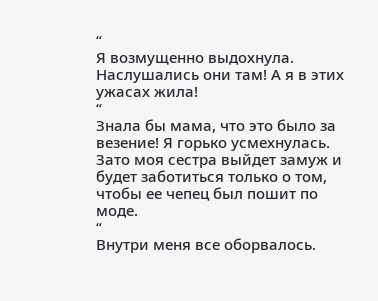“
Я возмущенно выдохнула. Наслушались они там! А я в этих ужасах жила!
“
Знала бы мама, что это было за везение! Я горько усмехнулась. Зато моя сестра выйдет замуж и будет заботиться только о том, чтобы ее чепец был пошит по моде.
“
Внутри меня все оборвалось.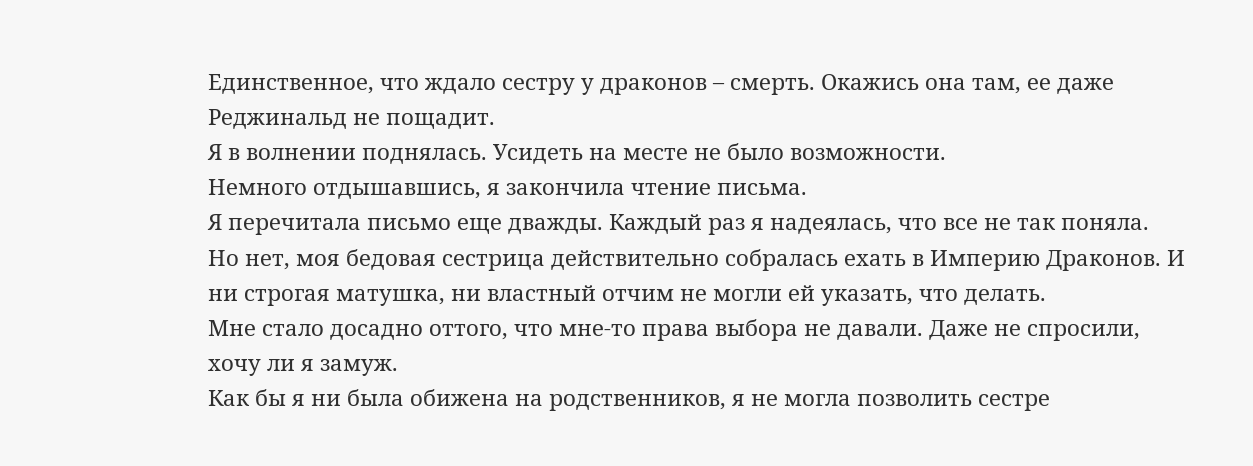Единственное, что ждало сестру у драконов – смерть. Окажись она там, ее даже Реджинальд не пощадит.
Я в волнении поднялась. Усидеть на месте не было возможности.
Немного отдышавшись, я закончила чтение письма.
Я перечитала письмо еще дважды. Каждый раз я надеялась, что все не так поняла.
Но нет, моя бедовая сестрица действительно собралась ехать в Империю Драконов. И ни строгая матушка, ни властный отчим не могли ей указать, что делать.
Мне стало досадно оттого, что мне-то права выбора не давали. Даже не спросили, хочу ли я замуж.
Как бы я ни была обижена на родственников, я не могла позволить сестре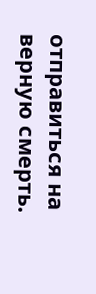отправиться на верную смерть.